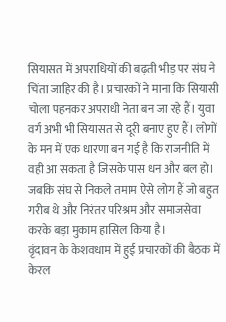सियासत में अपराधियों की बढ़ती भीड़ पर संघ ने चिंता जाहिर की है। प्रचारकों ने माना कि सियासी चोला पहनकर अपराधी नेता बन जा रहे हैं। युवा वर्ग अभी भी सियासत से दूरी बनाए हुए हैं। लोगों के मन में एक धारणा बन गई है कि राजनीति में वही आ सकता है जिसके पास धन और बल हो। जबकि संघ से निकले तमाम ऐसे लोग हैं जो बहुत गरीब थे और निरंतर परिश्रम और समाजसेवा करके बड़ा मुकाम हासिल किया है।
वृंदावन के केशवधाम में हुई प्रचारकों की बैठक में केरल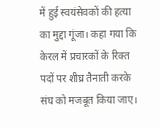में हुई स्वयंसेवकों की हत्या का मुद्दा गूंजा। कहा गया कि केरल में प्रचारकों के रिक्त पदों पर शीघ्र तैनाती करके संघ को मजबूत किया जाए।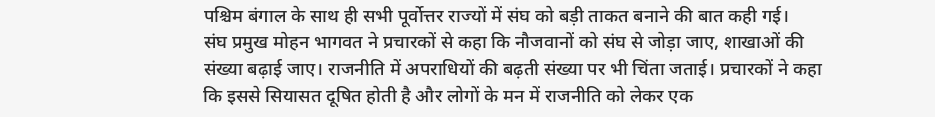पश्चिम बंगाल के साथ ही सभी पूर्वोत्तर राज्यों में संघ को बड़ी ताकत बनाने की बात कही गई।
संघ प्रमुख मोहन भागवत ने प्रचारकों से कहा कि नौजवानों को संघ से जोड़ा जाए, शाखाओं की संख्या बढ़ाई जाए। राजनीति में अपराधियों की बढ़ती संख्या पर भी चिंता जताई। प्रचारकों ने कहा कि इससे सियासत दूषित होती है और लोगों के मन में राजनीति को लेकर एक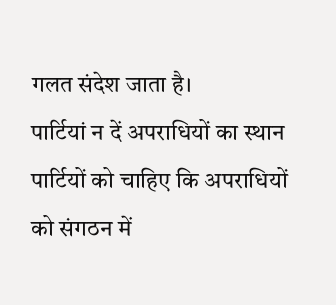गलत संदेश जाता है।
पार्टियां न दें अपराधियों का स्थान
पार्टियों को चाहिए कि अपराधियों को संगठन में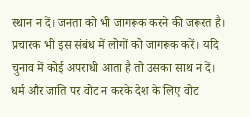स्थान न दें। जनता को भी जागरूक करने की जरूरत है। प्रचारक भी इस संबंध में लोगों को जागरूक करें। यदि चुनाव में कोई अपराधी आता है तो उसका साथ न दें। धर्म और जाति पर वोट न करके देश के लिए वोट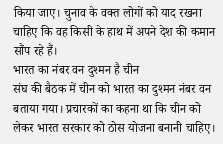किया जाए। चुनाव के वक्त लोगों को याद रखना चाहिए कि वह किसी के हाथ में अपने देश की कमान सौंप रहे हैं।
भारत का नंबर वन दुश्मन है चीन
संघ की बैठक में चीन को भारत का दुश्मन नंबर वन बताया गया। प्रचारकों का कहना था कि चीन को लेकर भारत सरकार को ठोस योजना बनानी चाहिए।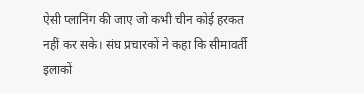ऐसी प्लानिंग की जाए जो कभी चीन कोई हरकत नहीं कर सके। संघ प्रचारकों ने कहा कि सीमावर्ती इलाकों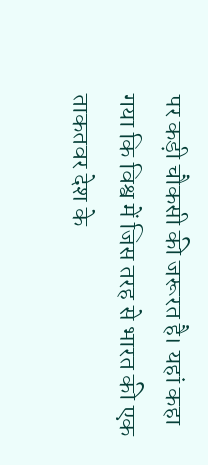पर कड़ी चौकसी की जरूरत है। यहां कहा गया कि विश्व में जिस तरह से भारत की एक ताकतवर देश के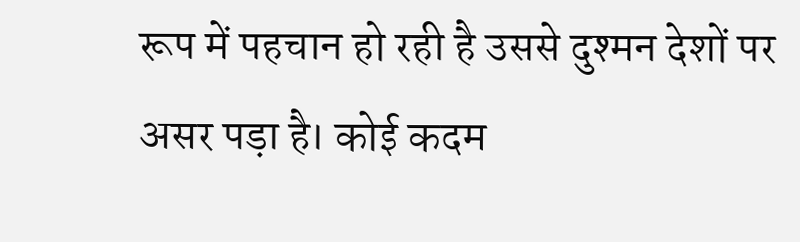रूप में पहचान हो रही है उससे दुश्मन देशों पर असर पड़ा है। कोई कदम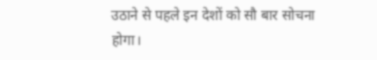उठाने से पहले इन देशों को सौ बार सोचना होगा।